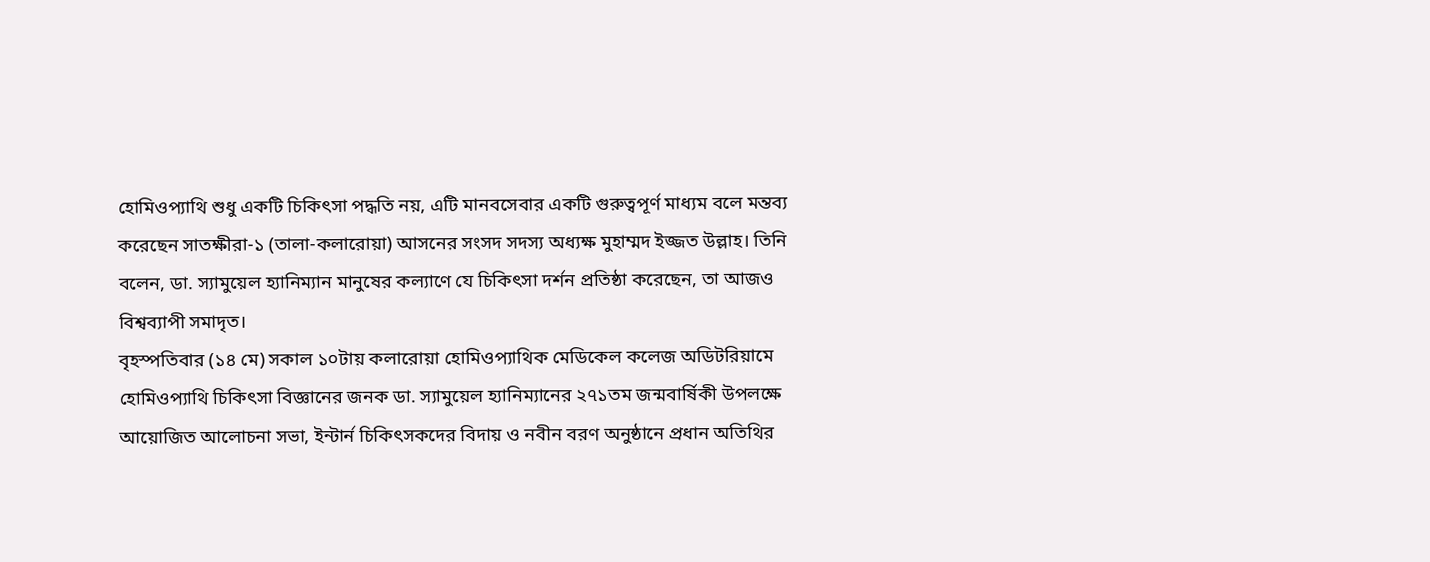হোমিওপ্যাথি শুধু একটি চিকিৎসা পদ্ধতি নয়, এটি মানবসেবার একটি গুরুত্বপূর্ণ মাধ্যম বলে মন্তব্য করেছেন সাতক্ষীরা-১ (তালা-কলারোয়া) আসনের সংসদ সদস্য অধ্যক্ষ মুহাম্মদ ইজ্জত উল্লাহ। তিনি বলেন, ডা. স্যামুয়েল হ্যানিম্যান মানুষের কল্যাণে যে চিকিৎসা দর্শন প্রতিষ্ঠা করেছেন, তা আজও বিশ্বব্যাপী সমাদৃত।
বৃহস্পতিবার (১৪ মে) সকাল ১০টায় কলারোয়া হোমিওপ্যাথিক মেডিকেল কলেজ অডিটরিয়ামে হোমিওপ্যাথি চিকিৎসা বিজ্ঞানের জনক ডা. স্যামুয়েল হ্যানিম্যানের ২৭১তম জন্মবার্ষিকী উপলক্ষে আয়োজিত আলোচনা সভা, ইন্টার্ন চিকিৎসকদের বিদায় ও নবীন বরণ অনুষ্ঠানে প্রধান অতিথির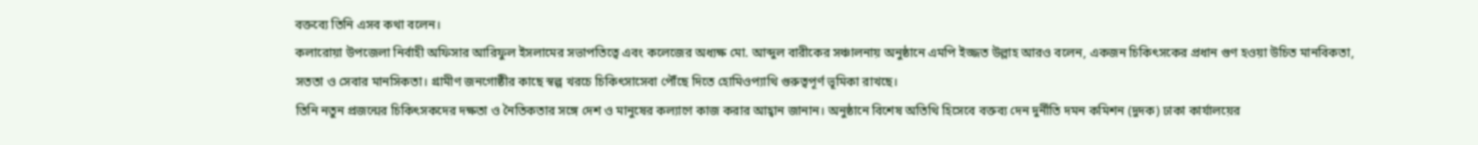বক্তব্যে তিনি এসব কথা বলেন।
কলারোয়া উপজেলা নির্বাহী অফিসার আরিফুল ইসলামের সভাপতিত্বে এবং কলেজের অধ্যক্ষ মো. আব্দুল বারীকের সঞ্চালনায় অনুষ্ঠানে এমপি ইজ্জত উল্লাহ আরও বলেন, একজন চিকিৎসকের প্রধান গুণ হওয়া উচিত মানবিকতা, সততা ও সেবার মানসিকতা। গ্রামীণ জনগোষ্ঠীর কাছে স্বল্প খরচে চিকিৎসাসেবা পৌঁছে দিতে হোমিওপ্যাথি গুরুত্বপূর্ণ ভূমিকা রাখছে।
তিনি নতুন প্রজন্মের চিকিৎসকদের দক্ষতা ও নৈতিকতার সঙ্গে দেশ ও মানুষের কল্যাণে কাজ করার আহ্বান জানান। অনুষ্ঠানে বিশেষ অতিথি হিসেবে বক্তব্য দেন দুর্নীতি দমন কমিশন (দুদক) ঢাকা কার্যালয়ের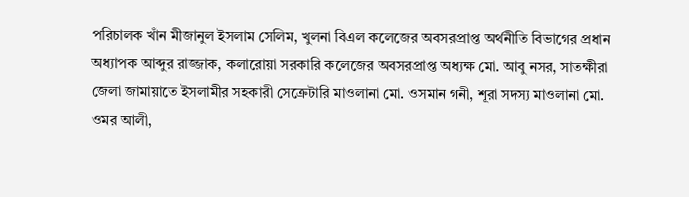পরিচালক খাঁন মীজানুল ইসলাম সেলিম, খুলনা বিএল কলেজের অবসরপ্রাপ্ত অর্থনীতি বিভাগের প্রধান অধ্যাপক আব্দুর রাজ্জাক, কলারোয়া সরকারি কলেজের অবসরপ্রাপ্ত অধ্যক্ষ মো. আবু নসর, সাতক্ষীরা জেলা জামায়াতে ইসলামীর সহকারী সেক্রেটারি মাওলানা মো. ওসমান গনী, শূরা সদস্য মাওলানা মো. ওমর আলী,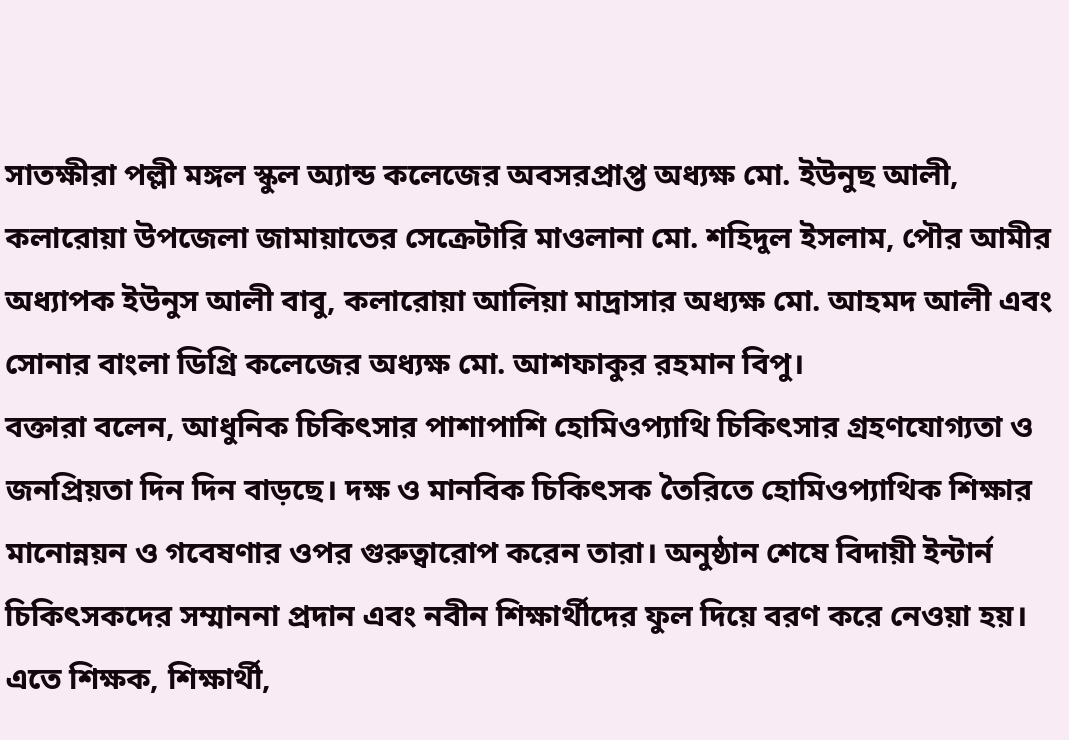সাতক্ষীরা পল্লী মঙ্গল স্কুল অ্যান্ড কলেজের অবসরপ্রাপ্ত অধ্যক্ষ মো. ইউনুছ আলী, কলারোয়া উপজেলা জামায়াতের সেক্রেটারি মাওলানা মো. শহিদুল ইসলাম, পৌর আমীর অধ্যাপক ইউনুস আলী বাবু, কলারোয়া আলিয়া মাদ্রাসার অধ্যক্ষ মো. আহমদ আলী এবং সোনার বাংলা ডিগ্রি কলেজের অধ্যক্ষ মো. আশফাকুর রহমান বিপু।
বক্তারা বলেন, আধুনিক চিকিৎসার পাশাপাশি হোমিওপ্যাথি চিকিৎসার গ্রহণযোগ্যতা ও জনপ্রিয়তা দিন দিন বাড়ছে। দক্ষ ও মানবিক চিকিৎসক তৈরিতে হোমিওপ্যাথিক শিক্ষার মানোন্নয়ন ও গবেষণার ওপর গুরুত্বারোপ করেন তারা। অনুষ্ঠান শেষে বিদায়ী ইন্টার্ন চিকিৎসকদের সম্মাননা প্রদান এবং নবীন শিক্ষার্থীদের ফুল দিয়ে বরণ করে নেওয়া হয়। এতে শিক্ষক, শিক্ষার্থী,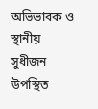অভিভাবক ও স্থানীয় সুধীজন উপস্থিত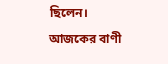ছিলেন।
আজকের বাণী